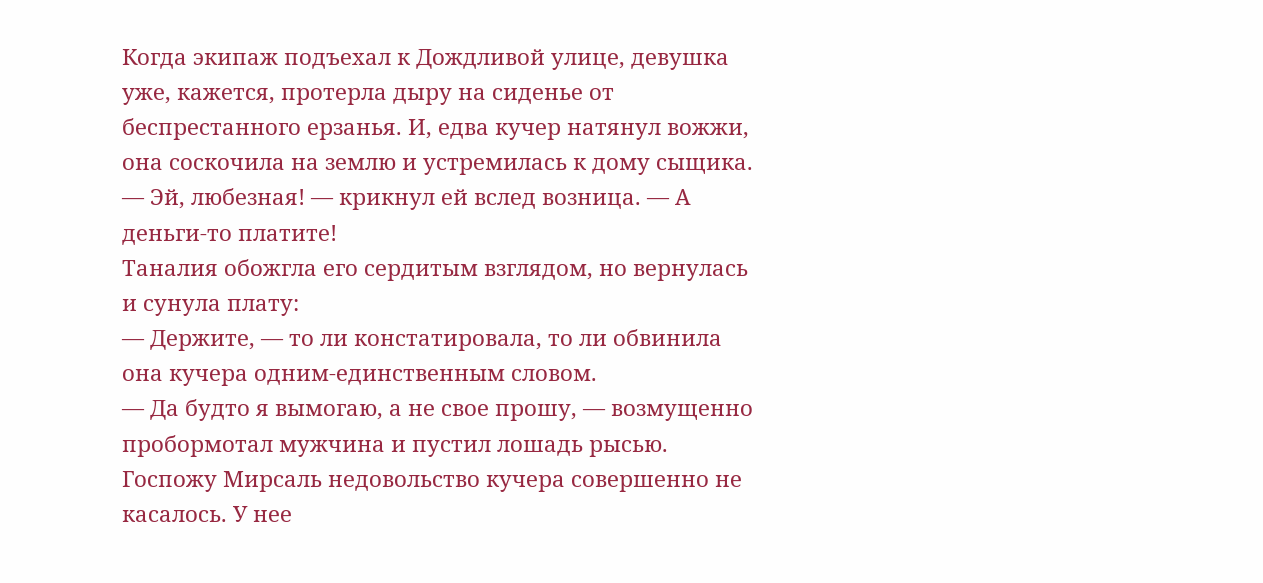Когда экипаж подъехал к Дождливой улице, девушка уже, кажется, протерла дыру на сиденье от беспрестанного ерзанья. И, едва кучер натянул вожжи, она соскочила на землю и устремилась к дому сыщика.
— Эй, любезная! — крикнул ей вслед возница. — А деньги-то платите!
Таналия обожгла его сердитым взглядом, но вернулась и сунула плату:
— Держите, — то ли констатировала, то ли обвинила она кучера одним-единственным словом.
— Да будто я вымогаю, а не свое прошу, — возмущенно пробормотал мужчина и пустил лошадь рысью.
Госпожу Мирсаль недовольство кучера совершенно не касалось. У нее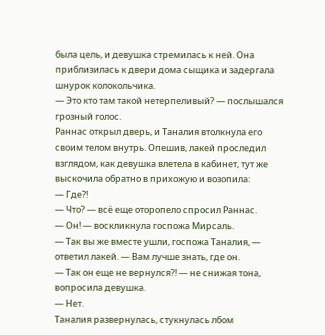была цель, и девушка стремилась к ней. Она приблизилась к двери дома сыщика и задергала шнурок колокольчика.
— Это кто там такой нетерпеливый? — послышался грозный голос.
Раннас открыл дверь, и Таналия втолкнула его своим телом внутрь. Опешив, лакей проследил взглядом, как девушка влетела в кабинет, тут же выскочила обратно в прихожую и возопила:
— Где?!
— Что? — всё еще оторопело спросил Раннас.
— Он! — воскликнула госпожа Мирсаль.
— Так вы же вместе ушли, госпожа Таналия, — ответил лакей. — Вам лучше знать, где он.
— Так он еще не вернулся?! — не снижая тона, вопросила девушка.
— Нет.
Таналия развернулась, стукнулась лбом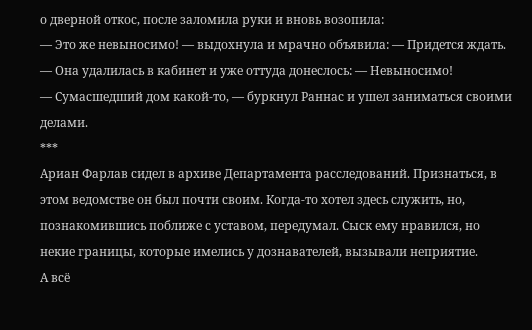о дверной откос, после заломила руки и вновь возопила:
— Это же невыносимо! — выдохнула и мрачно объявила: — Придется ждать. — Она удалилась в кабинет и уже оттуда донеслось: — Невыносимо!
— Сумасшедший дом какой-то, — буркнул Раннас и ушел заниматься своими делами.
***
Ариан Фарлав сидел в архиве Департамента расследований. Признаться, в этом ведомстве он был почти своим. Когда-то хотел здесь служить, но, познакомившись поближе с уставом, передумал. Сыск ему нравился, но некие границы, которые имелись у дознавателей, вызывали неприятие.
А всё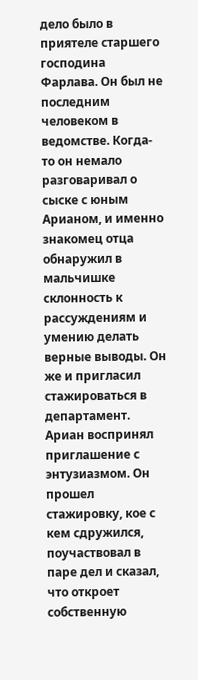дело было в приятеле старшего господина Фарлава. Он был не последним человеком в ведомстве. Когда-то он немало разговаривал о сыске с юным Арианом, и именно знакомец отца обнаружил в мальчишке склонность к рассуждениям и умению делать верные выводы. Он же и пригласил стажироваться в департамент.
Ариан воспринял приглашение с энтузиазмом. Он прошел стажировку, кое с кем сдружился, поучаствовал в паре дел и сказал, что откроет собственную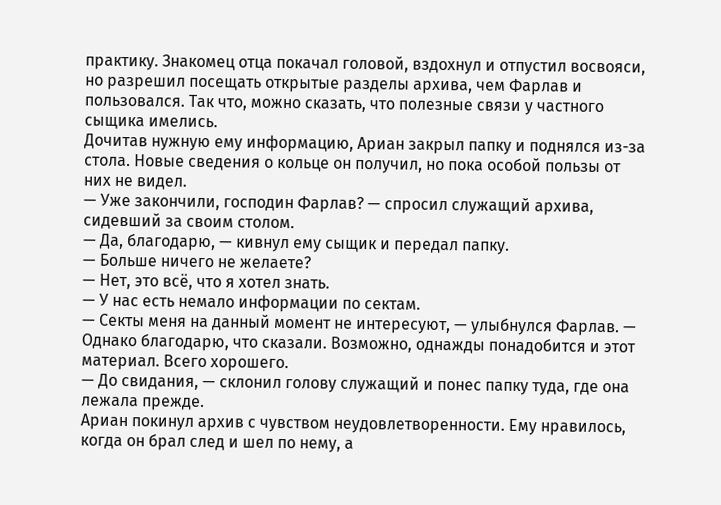практику. Знакомец отца покачал головой, вздохнул и отпустил восвояси, но разрешил посещать открытые разделы архива, чем Фарлав и пользовался. Так что, можно сказать, что полезные связи у частного сыщика имелись.
Дочитав нужную ему информацию, Ариан закрыл папку и поднялся из-за стола. Новые сведения о кольце он получил, но пока особой пользы от них не видел.
— Уже закончили, господин Фарлав? — спросил служащий архива, сидевший за своим столом.
— Да, благодарю, — кивнул ему сыщик и передал папку.
— Больше ничего не желаете?
— Нет, это всё, что я хотел знать.
— У нас есть немало информации по сектам.
— Секты меня на данный момент не интересуют, — улыбнулся Фарлав. — Однако благодарю, что сказали. Возможно, однажды понадобится и этот материал. Всего хорошего.
— До свидания, — склонил голову служащий и понес папку туда, где она лежала прежде.
Ариан покинул архив с чувством неудовлетворенности. Ему нравилось, когда он брал след и шел по нему, а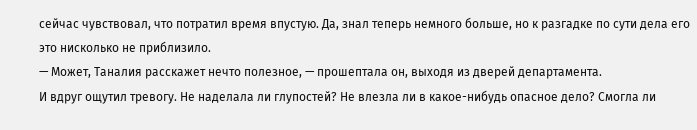сейчас чувствовал, что потратил время впустую. Да, знал теперь немного больше, но к разгадке по сути дела его это нисколько не приблизило.
— Может, Таналия расскажет нечто полезное, — прошептала он, выходя из дверей департамента.
И вдруг ощутил тревогу. Не наделала ли глупостей? Не влезла ли в какое-нибудь опасное дело? Смогла ли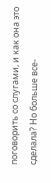поговорить со слугами, и как она это сделала? Но больше все-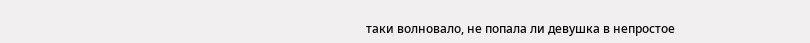таки волновало, не попала ли девушка в непростое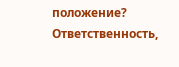положение? Ответственность,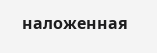наложенная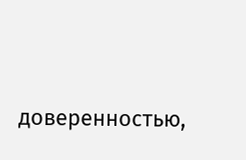доверенностью,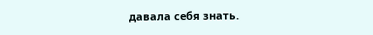давала себя знать.